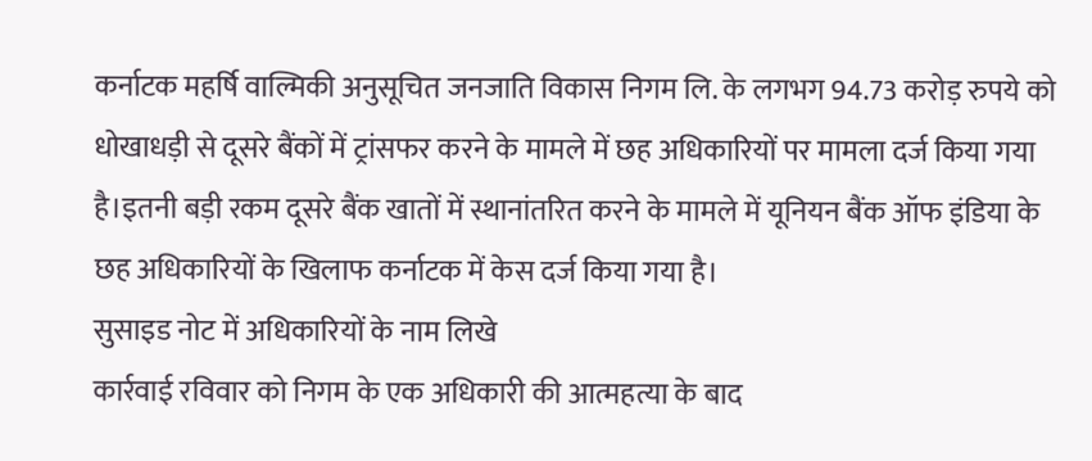कर्नाटक महर्षि वाल्मिकी अनुसूचित जनजाति विकास निगम लि. के लगभग 94.73 करोड़ रुपये को धोखाधड़ी से दूसरे बैंकों में ट्रांसफर करने के मामले में छह अधिकारियों पर मामला दर्ज किया गया है।इतनी बड़ी रकम दूसरे बैंक खातों में स्थानांतरित करने के मामले में यूनियन बैंक ऑफ इंडिया के छह अधिकारियों के खिलाफ कर्नाटक में केस दर्ज किया गया है।
सुसाइड नोट में अधिकारियों के नाम लिखे
कार्रवाई रविवार को निगम के एक अधिकारी की आत्महत्या के बाद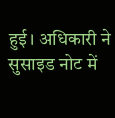हुई। अधिकारी ने सुसाइड नोट में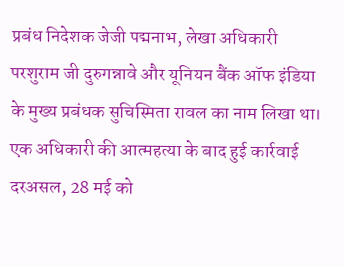प्रबंध निदेशक जेजी पद्मनाभ, लेखा अधिकारी परशुराम जी दुरुगन्नावे और यूनियन बैंक ऑफ इंडिया के मुख्य प्रबंधक सुचिस्मिता रावल का नाम लिखा था।
एक अधिकारी की आत्महत्या के बाद हुई कार्रवाई
दरअसल, 28 मई को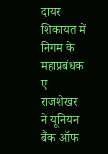दायर शिकायत में निगम के महाप्रबंधक ए राजशेखर ने यूनियन बैंक ऑफ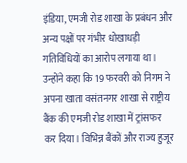इंडिया, एमजी रोड शाखा के प्रबंधन और अन्य पक्षों पर गंभीर धोखाधड़ी गतिविधियों का आरोप लगाया था। उन्होंने कहा कि 19 फरवरी को निगम ने अपना खाता वसंतनगर शाखा से राष्ट्रीय बैंक की एमजी रोड शाखा में ट्रांसफर कर दिया। विभिन्न बैंकों और राज्य हुजूर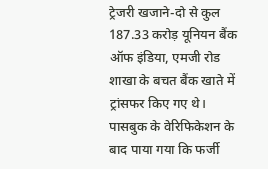ट्रेजरी खजाने-दो से कुल 187.33 करोड़ यूनियन बैंक ऑफ इंडिया, एमजी रोड शाखा के बचत बैंक खाते में ट्रांसफर किए गए थे। पासबुक के वेरिफिकेशन के बाद पाया गया कि फर्जी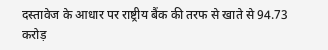दस्तावेज के आधार पर राष्ट्रीय बैंक की तरफ से खाते से 94.73 करोड़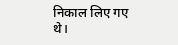निकाल लिए गए थे।